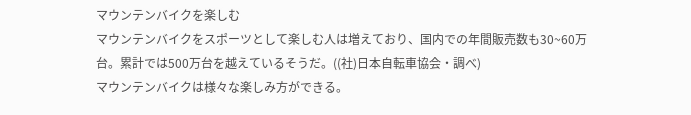マウンテンバイクを楽しむ
マウンテンバイクをスポーツとして楽しむ人は増えており、国内での年間販売数も30~60万台。累計では500万台を越えているそうだ。((社)日本自転車協会・調べ)
マウンテンバイクは様々な楽しみ方ができる。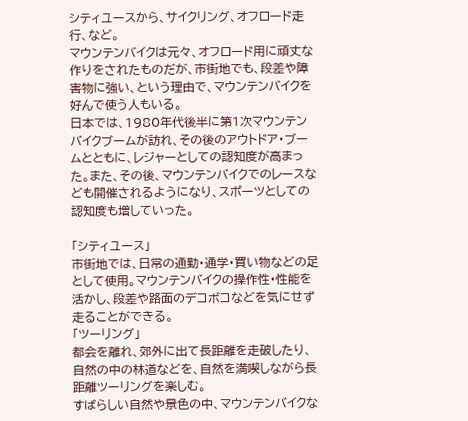シティユースから、サイクリング、オフロード走行、など。
マウンテンバイクは元々、オフロード用に頑丈な作りをされたものだが、市街地でも、段差や障害物に強い、という理由で、マウンテンバイクを好んで使う人もいる。
日本では、1980年代後半に第1次マウンテンバイクブームが訪れ、その後のアウトドア・ブームとともに、レジャーとしての認知度が高まった。また、その後、マウンテンバイクでのレースなども開催されるようになり、スポーツとしての認知度も増していった。

「シティユース」
市街地では、日常の通勤・通学・買い物などの足として使用。マウンテンバイクの操作性・性能を活かし、段差や路面のデコボコなどを気にせず走ることができる。
「ツーリング」
都会を離れ、郊外に出て長距離を走破したり、自然の中の林道などを、自然を満喫しながら長距離ツーリングを楽しむ。
すばらしい自然や景色の中、マウンテンバイクな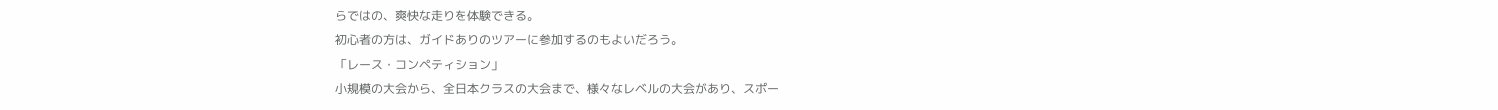らではの、爽快な走りを体験できる。
初心者の方は、ガイドありのツアーに参加するのもよいだろう。
「レース・コンペティション」
小規模の大会から、全日本クラスの大会まで、様々なレベルの大会があり、スポー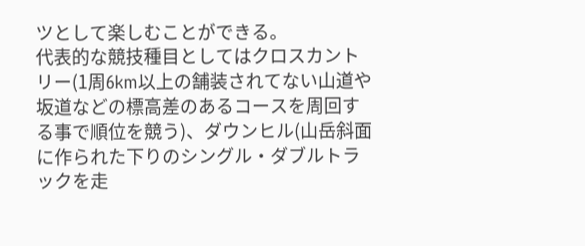ツとして楽しむことができる。
代表的な競技種目としてはクロスカントリー(1周6km以上の舗装されてない山道や坂道などの標高差のあるコースを周回する事で順位を競う)、ダウンヒル(山岳斜面に作られた下りのシングル・ダブルトラックを走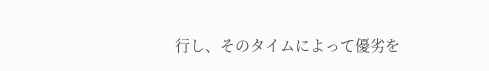行し、そのタイムによって優劣を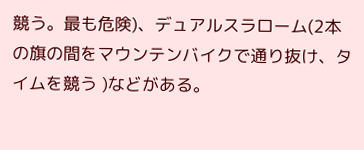競う。最も危険)、デュアルスラローム(2本の旗の間をマウンテンバイクで通り抜け、タイムを競う )などがある。